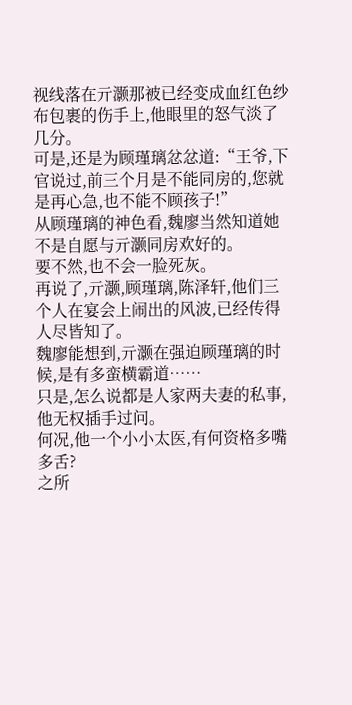视线落在亓灏那被已经变成血红色纱布包裹的伤手上,他眼里的怒气淡了几分。
可是,还是为顾瑾璃忿忿道:“王爷,下官说过,前三个月是不能同房的,您就是再心急,也不能不顾孩子!”
从顾瑾璃的神色看,魏廖当然知道她不是自愿与亓灏同房欢好的。
要不然,也不会一脸死灰。
再说了,亓灏,顾瑾璃,陈泽轩,他们三个人在宴会上闹出的风波,已经传得人尽皆知了。
魏廖能想到,亓灏在强迫顾瑾璃的时候,是有多蛮横霸道……
只是,怎么说都是人家两夫妻的私事,他无权插手过问。
何况,他一个小小太医,有何资格多嘴多舌?
之所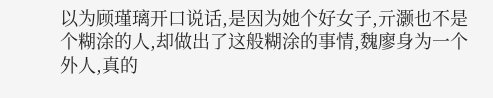以为顾瑾璃开口说话,是因为她个好女子,亓灏也不是个糊涂的人,却做出了这般糊涂的事情,魏廖身为一个外人,真的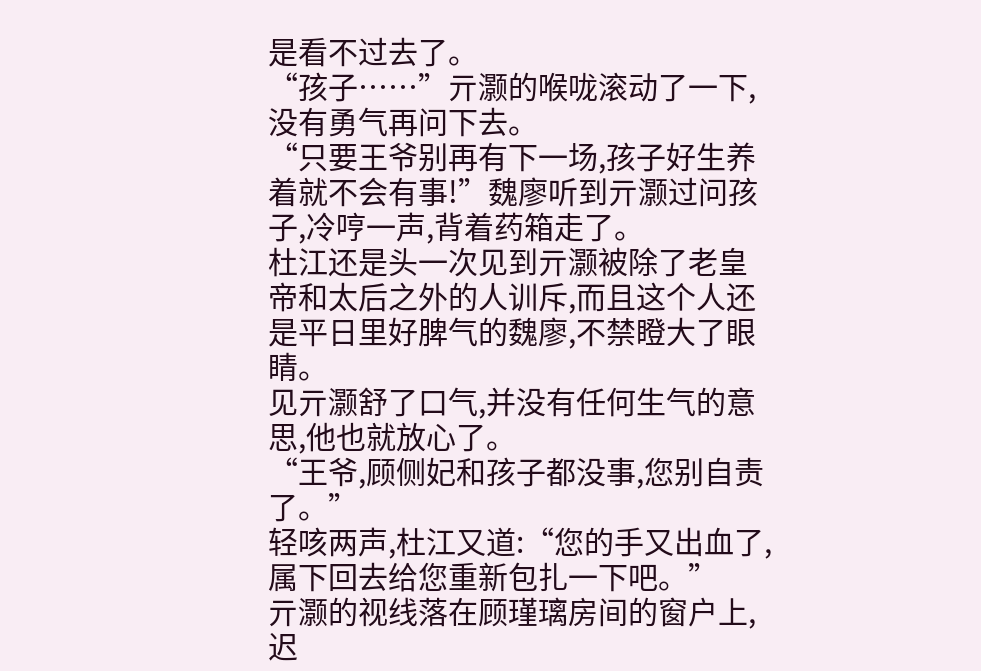是看不过去了。
“孩子……”亓灏的喉咙滚动了一下,没有勇气再问下去。
“只要王爷别再有下一场,孩子好生养着就不会有事!”魏廖听到亓灏过问孩子,冷哼一声,背着药箱走了。
杜江还是头一次见到亓灏被除了老皇帝和太后之外的人训斥,而且这个人还是平日里好脾气的魏廖,不禁瞪大了眼睛。
见亓灏舒了口气,并没有任何生气的意思,他也就放心了。
“王爷,顾侧妃和孩子都没事,您别自责了。”
轻咳两声,杜江又道:“您的手又出血了,属下回去给您重新包扎一下吧。”
亓灏的视线落在顾瑾璃房间的窗户上,迟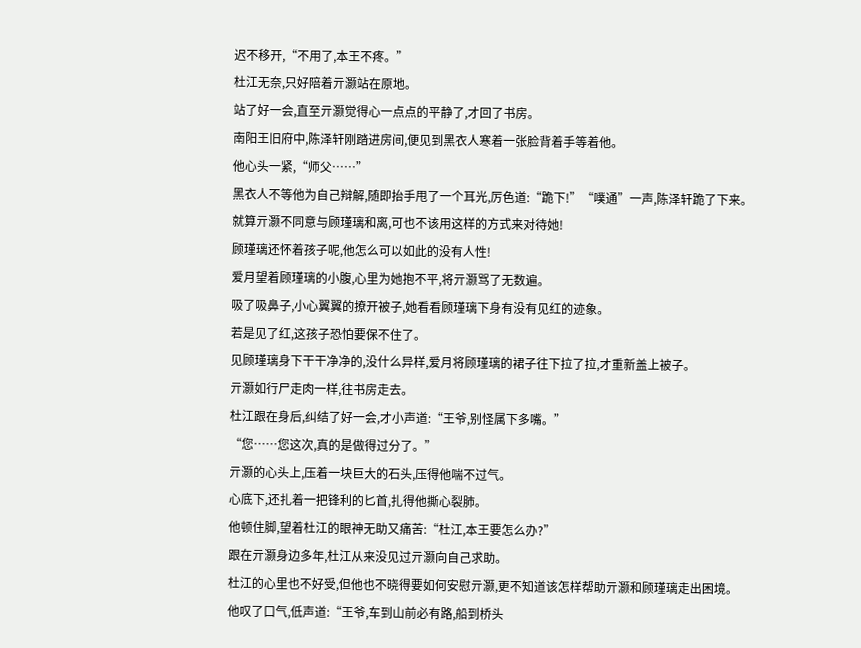迟不移开,“不用了,本王不疼。”
杜江无奈,只好陪着亓灏站在原地。
站了好一会,直至亓灏觉得心一点点的平静了,才回了书房。
南阳王旧府中,陈泽轩刚踏进房间,便见到黑衣人寒着一张脸背着手等着他。
他心头一紧,“师父……”
黑衣人不等他为自己辩解,随即抬手甩了一个耳光,厉色道:“跪下!”“噗通”一声,陈泽轩跪了下来。
就算亓灏不同意与顾瑾璃和离,可也不该用这样的方式来对待她!
顾瑾璃还怀着孩子呢,他怎么可以如此的没有人性!
爱月望着顾瑾璃的小腹,心里为她抱不平,将亓灏骂了无数遍。
吸了吸鼻子,小心翼翼的撩开被子,她看看顾瑾璃下身有没有见红的迹象。
若是见了红,这孩子恐怕要保不住了。
见顾瑾璃身下干干净净的,没什么异样,爱月将顾瑾璃的裙子往下拉了拉,才重新盖上被子。
亓灏如行尸走肉一样,往书房走去。
杜江跟在身后,纠结了好一会,才小声道:“王爷,别怪属下多嘴。”
“您……您这次,真的是做得过分了。”
亓灏的心头上,压着一块巨大的石头,压得他喘不过气。
心底下,还扎着一把锋利的匕首,扎得他撕心裂肺。
他顿住脚,望着杜江的眼神无助又痛苦:“杜江,本王要怎么办?”
跟在亓灏身边多年,杜江从来没见过亓灏向自己求助。
杜江的心里也不好受,但他也不晓得要如何安慰亓灏,更不知道该怎样帮助亓灏和顾瑾璃走出困境。
他叹了口气,低声道:“王爷,车到山前必有路,船到桥头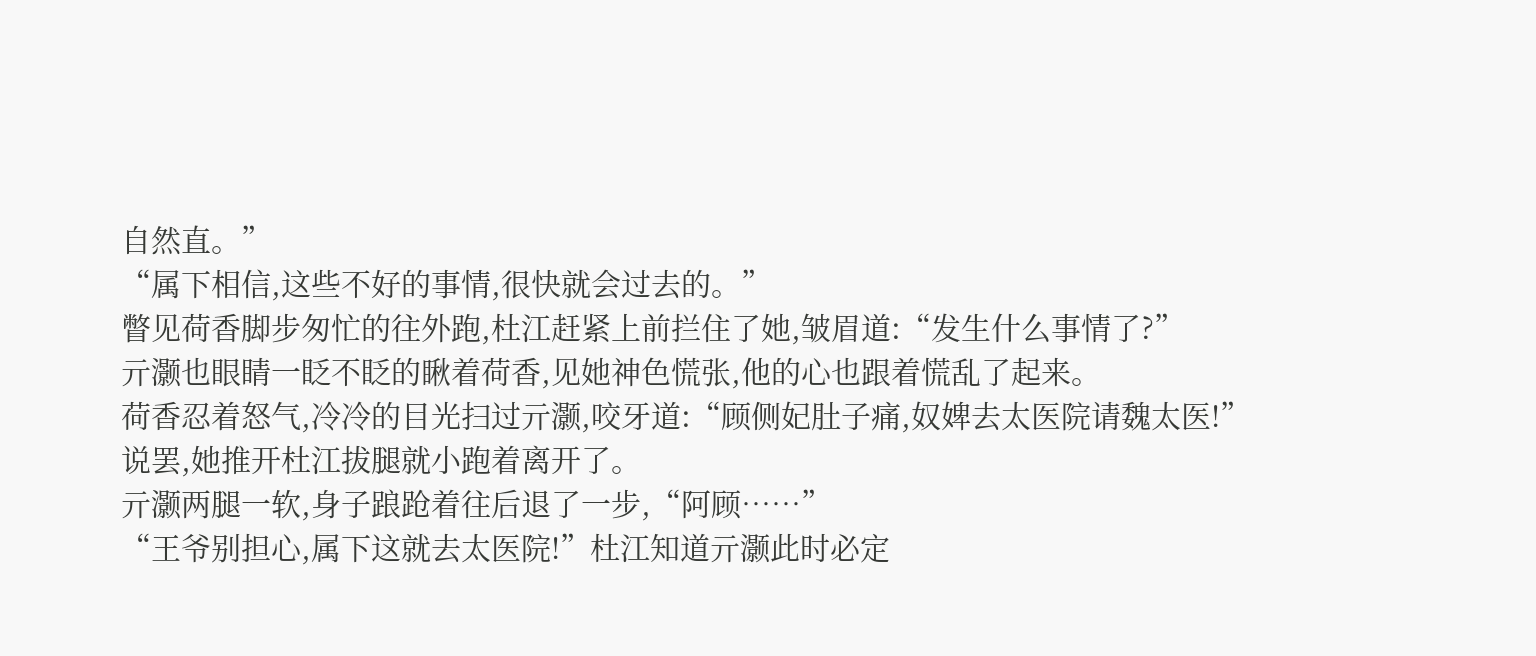自然直。”
“属下相信,这些不好的事情,很快就会过去的。”
瞥见荷香脚步匆忙的往外跑,杜江赶紧上前拦住了她,皱眉道:“发生什么事情了?”
亓灏也眼睛一眨不眨的瞅着荷香,见她神色慌张,他的心也跟着慌乱了起来。
荷香忍着怒气,冷冷的目光扫过亓灏,咬牙道:“顾侧妃肚子痛,奴婢去太医院请魏太医!”
说罢,她推开杜江拔腿就小跑着离开了。
亓灏两腿一软,身子踉跄着往后退了一步,“阿顾……”
“王爷别担心,属下这就去太医院!”杜江知道亓灏此时必定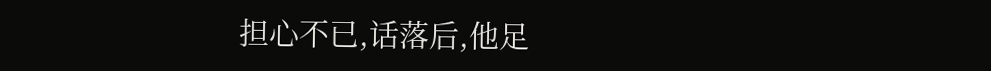担心不已,话落后,他足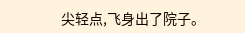尖轻点,飞身出了院子。